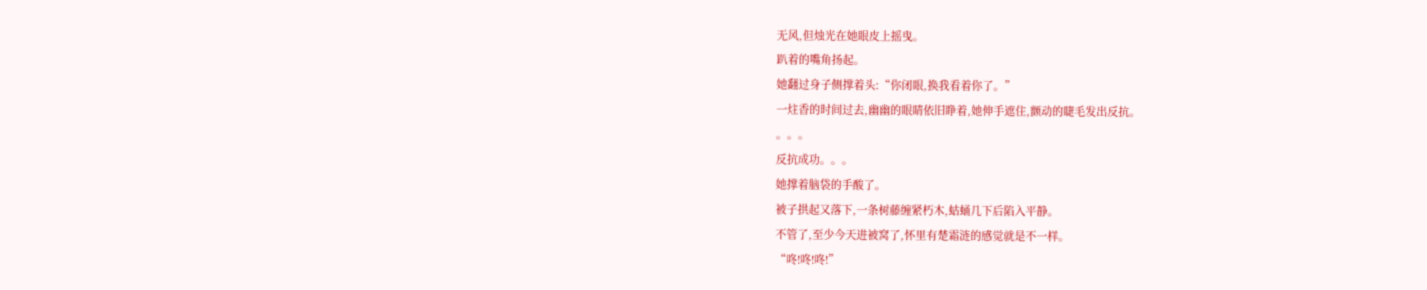无风,但烛光在她眼皮上摇曳。
趴着的嘴角扬起。
她翻过身子侧撑着头:“你闭眼,换我看着你了。”
一炷香的时间过去,幽幽的眼睛依旧睁着,她伸手遮住,颤动的睫毛发出反抗。
。。。
反抗成功。。。
她撑着脑袋的手酸了。
被子拱起又落下,一条树藤缠紧朽木,蛄蛹几下后陷入平静。
不管了,至少今天进被窝了,怀里有楚霜涟的感觉就是不一样。
“咚!咚!咚!”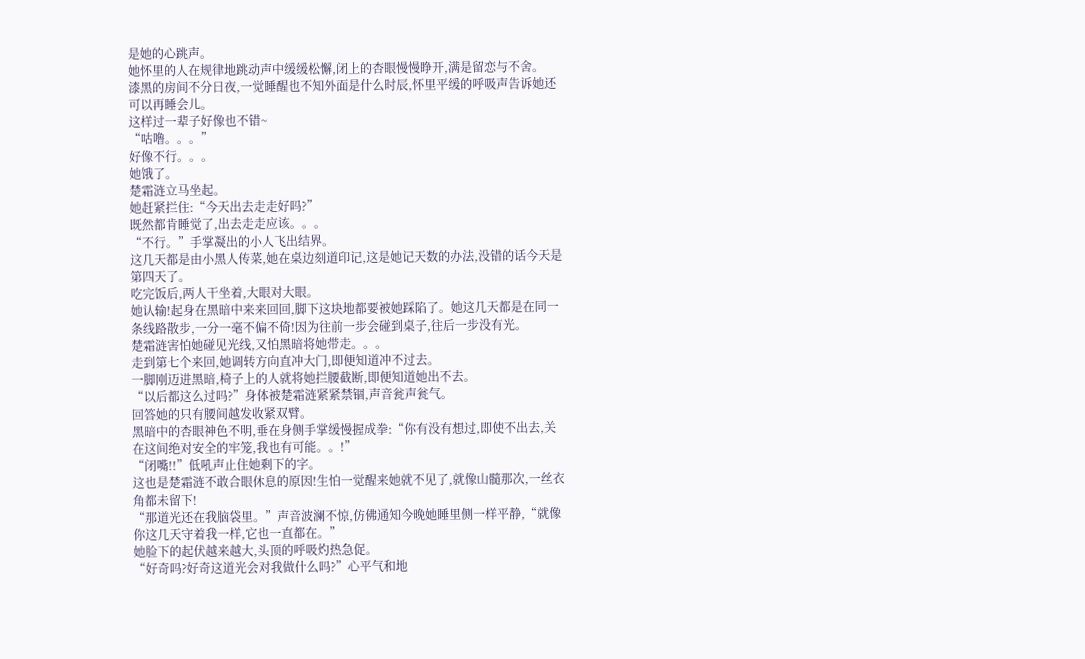是她的心跳声。
她怀里的人在规律地跳动声中缓缓松懈,闭上的杏眼慢慢睁开,满是留恋与不舍。
漆黑的房间不分日夜,一觉睡醒也不知外面是什么时辰,怀里平缓的呼吸声告诉她还可以再睡会儿。
这样过一辈子好像也不错~
“咕噜。。。”
好像不行。。。
她饿了。
楚霜涟立马坐起。
她赶紧拦住:“今天出去走走好吗?”
既然都肯睡觉了,出去走走应该。。。
“不行。”手掌凝出的小人飞出结界。
这几天都是由小黑人传菜,她在桌边刻道印记,这是她记天数的办法,没错的话今天是第四天了。
吃完饭后,两人干坐着,大眼对大眼。
她认输!起身在黑暗中来来回回,脚下这块地都要被她踩陷了。她这几天都是在同一条线路散步,一分一毫不偏不倚!因为往前一步会碰到桌子,往后一步没有光。
楚霜涟害怕她碰见光线,又怕黑暗将她带走。。。
走到第七个来回,她调转方向直冲大门,即便知道冲不过去。
一脚刚迈进黑暗,椅子上的人就将她拦腰截断,即便知道她出不去。
“以后都这么过吗?”身体被楚霜涟紧紧禁锢,声音瓮声瓮气。
回答她的只有腰间越发收紧双臂。
黑暗中的杏眼神色不明,垂在身侧手掌缓慢握成拳:“你有没有想过,即使不出去,关在这间绝对安全的牢笼,我也有可能。。!”
“闭嘴!!”低吼声止住她剩下的字。
这也是楚霜涟不敢合眼休息的原因!生怕一觉醒来她就不见了,就像山髓那次,一丝衣角都未留下!
“那道光还在我脑袋里。”声音波澜不惊,仿佛通知今晚她睡里侧一样平静,“就像你这几天守着我一样,它也一直都在。”
她脸下的起伏越来越大,头顶的呼吸灼热急促。
“好奇吗?好奇这道光会对我做什么吗?”心平气和地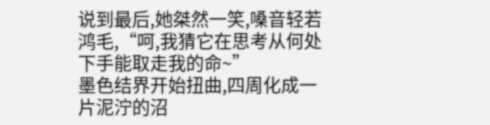说到最后,她桀然一笑,嗓音轻若鸿毛,“呵,我猜它在思考从何处下手能取走我的命~”
墨色结界开始扭曲,四周化成一片泥泞的沼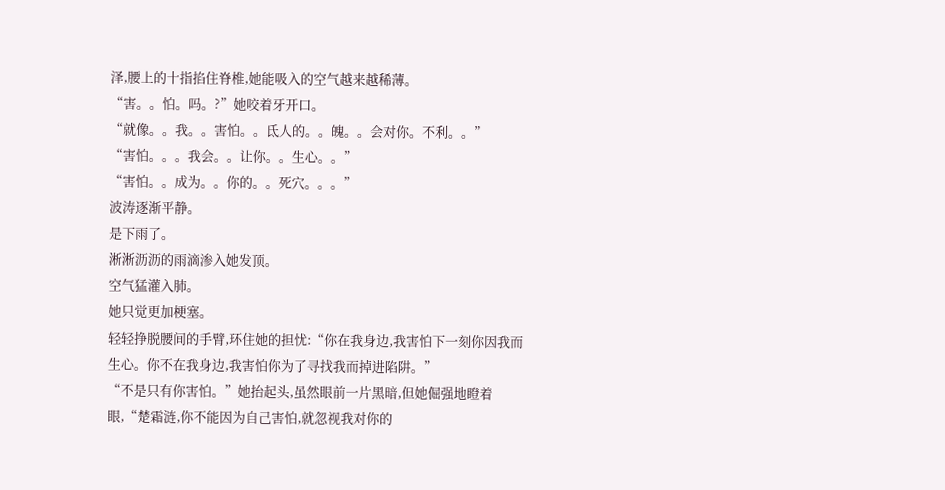泽,腰上的十指掐住脊椎,她能吸入的空气越来越稀薄。
“害。。怕。吗。?”她咬着牙开口。
“就像。。我。。害怕。。氐人的。。魄。。会对你。不利。。”
“害怕。。。我会。。让你。。生心。。”
“害怕。。成为。。你的。。死穴。。。”
波涛逐渐平静。
是下雨了。
淅淅沥沥的雨滴渗入她发顶。
空气猛灌入肺。
她只觉更加梗塞。
轻轻挣脱腰间的手臂,环住她的担忧:“你在我身边,我害怕下一刻你因我而生心。你不在我身边,我害怕你为了寻找我而掉进陷阱。”
“不是只有你害怕。”她抬起头,虽然眼前一片黑暗,但她倔强地瞪着眼,“楚霜涟,你不能因为自己害怕,就忽视我对你的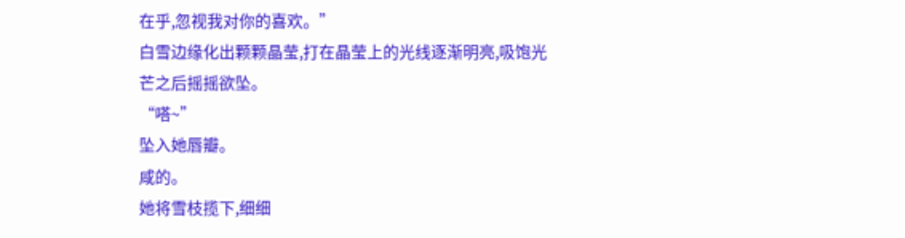在乎,忽视我对你的喜欢。”
白雪边缘化出颗颗晶莹,打在晶莹上的光线逐渐明亮,吸饱光芒之后摇摇欲坠。
“嗒~”
坠入她唇瓣。
咸的。
她将雪枝揽下,细细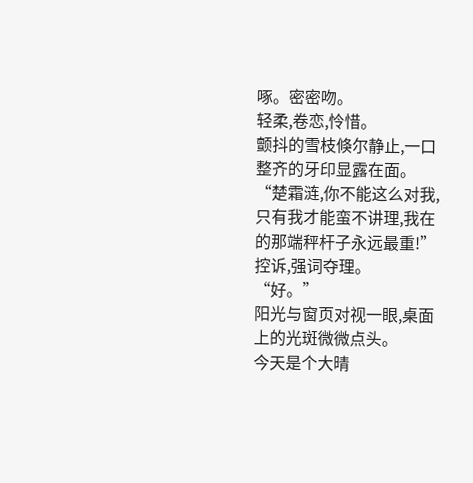啄。密密吻。
轻柔,卷恋,怜惜。
颤抖的雪枝倏尔静止,一口整齐的牙印显露在面。
“楚霜涟,你不能这么对我,只有我才能蛮不讲理,我在的那端秤杆子永远最重!”
控诉,强词夺理。
“好。”
阳光与窗页对视一眼,桌面上的光斑微微点头。
今天是个大晴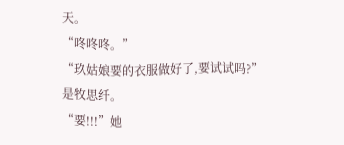天。
“咚咚咚。”
“玖姑娘要的衣服做好了,要试试吗?”
是牧思纤。
“要!!!”她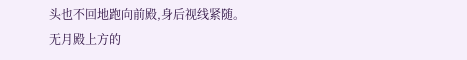头也不回地跑向前殿,身后视线紧随。
无月殿上方的